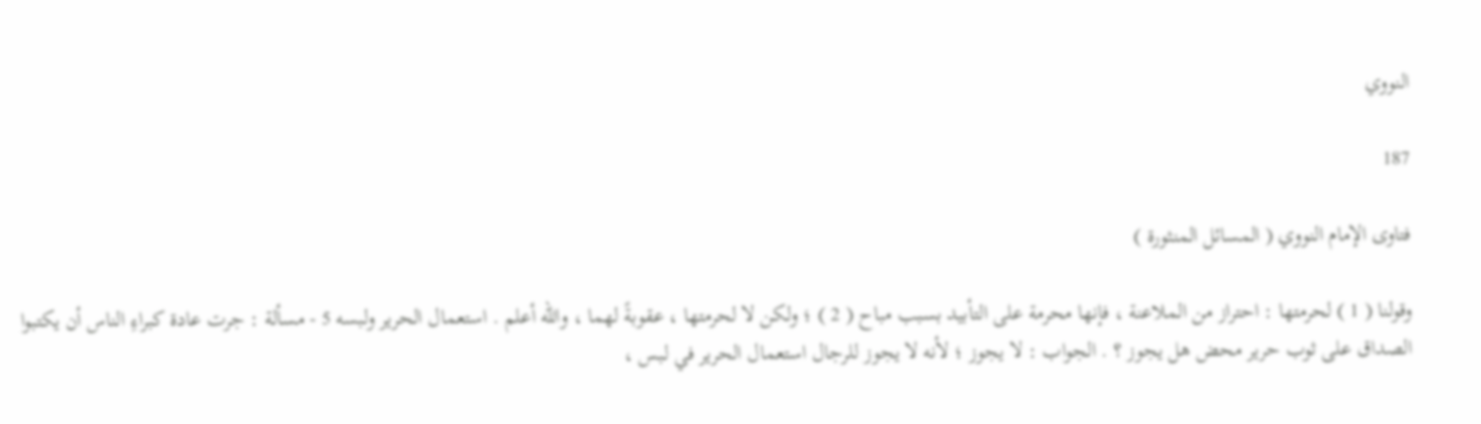النووي

187

فتاوى الإمام النووي ( المسائل المنثورة )

وقولنا ( 1 ) لحرمتها : احتراز من الملاعنة ، فإنها محرمة على التأبيد بسبب مباح ( 2 ) ؛ ولكن لا لحرمتها ، عقوبةً لهما ، والله أعلم . استعمال الحرير ولبسه 5 - مسألة : جرت عادة كبراءِ الناس أن يكتبوا الصداق على ثوب حرير محض هل يجوز ؟ . الجواب : لا يجوز ؛ لأنه لا يجوز للرجال استعمال الحرير في لبس ،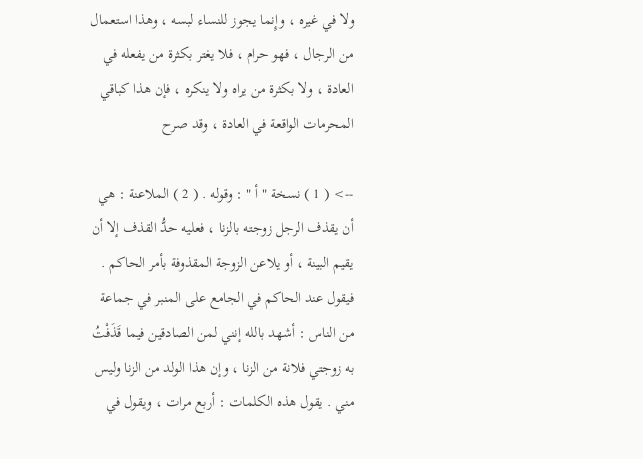ولا في غيره ، وإِنما يجوز للنساء لبسه ، وهذا استعمال من الرجال ، فهو حرام ، فلا يغتر بكثرة من يفعله في العادة ، ولا بكثرة من يراه ولا ينكره ، فإن هذا كباقي المحرمات الواقعة في العادة ، وقد صرح

--> ( 1 ) نسخة " أ " : وقوله . ( 2 ) الملاعنة : هي أن يقذف الرجل زوجته بالزنا ، فعليه حدُّ القذف إلا أن يقيم البينة ، أو يلاعن الزوجة المقذوفة بأمر الحاكم . فيقول عند الحاكم في الجامع على المنبر في جماعة من الناس : أشهد بالله إنني لمن الصادقين فيما قَذَفْتُ به زوجتي فلانة من الزنا ، وإن هذا الولد من الزنا وليس مني . يقول هذه الكلمات : أربع مرات ، ويقول في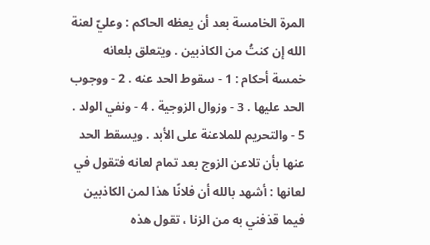المرة الخامسة بعد أن يعظه الحاكم : وعليّ لعنة الله إن كنتُ من الكاذبين . ويتعلق بلعانه خمسة أحكام : 1 - سقوط الحد عنه . 2 - ووجوب الحد عليها . 3 - وزوال الزوجية . 4 - ونفي الولد . 5 - والتحريم للملاعنة على الأبد . ويسقط الحد عنها بأن تلاعن الزوج بعد تمام لعانه فتقول في لعانها : أشهد بالله أن فلانًا هذا لمن الكاذبين فيما قذفني به من الزنا ، تقول هذه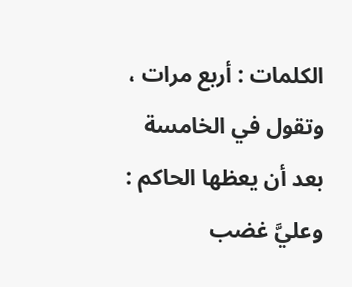الكلمات : أربع مرات ، وتقول في الخامسة بعد أن يعظها الحاكم : وعليَّ غضب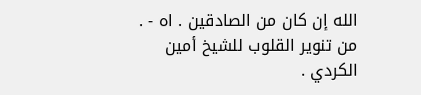الله إن كان من الصادقين . اه - . من تنوير القلوب للشيخ أمين الكردي .